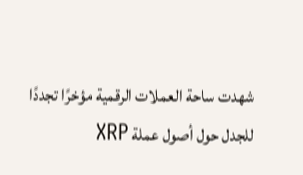شهدت ساحة العملات الرقمية مؤخرًا تجددًا للجدل حول أصول عملة XRP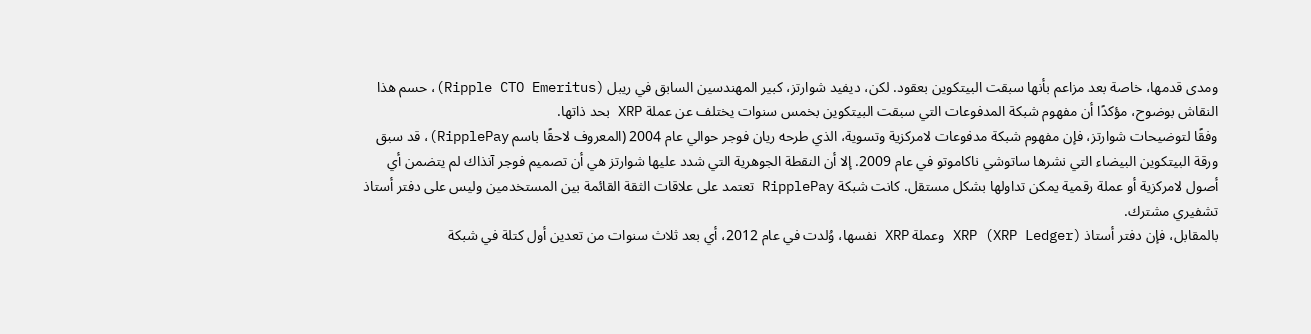ومدى قدمها، خاصة بعد مزاعم بأنها سبقت البيتكوين بعقود. لكن، ديفيد شوارتز، كبير المهندسين السابق في ريبل (Ripple CTO Emeritus)، حسم هذا النقاش بوضوح، مؤكدًا أن مفهوم شبكة المدفوعات التي سبقت البيتكوين بخمس سنوات يختلف عن عملة XRP بحد ذاتها.
وفقًا لتوضيحات شوارتز، فإن مفهوم شبكة مدفوعات لامركزية وتسوية، الذي طرحه ريان فوجر حوالي عام 2004 (المعروف لاحقًا باسم RipplePay)، قد سبق ورقة البيتكوين البيضاء التي نشرها ساتوشي ناكاموتو في عام 2009. إلا أن النقطة الجوهرية التي شدد عليها شوارتز هي أن تصميم فوجر آنذاك لم يتضمن أي أصول لامركزية أو عملة رقمية يمكن تداولها بشكل مستقل. كانت شبكة RipplePay تعتمد على علاقات الثقة القائمة بين المستخدمين وليس على دفتر أستاذ تشفيري مشترك.
بالمقابل، فإن دفتر أستاذ XRP (XRP Ledger) وعملة XRP نفسها، وُلدت في عام 2012، أي بعد ثلاث سنوات من تعدين أول كتلة في شبكة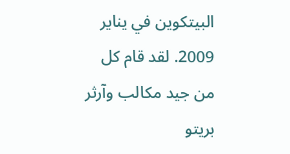البيتكوين في يناير 2009. لقد قام كل من جيد مكالب وآرثر بريتو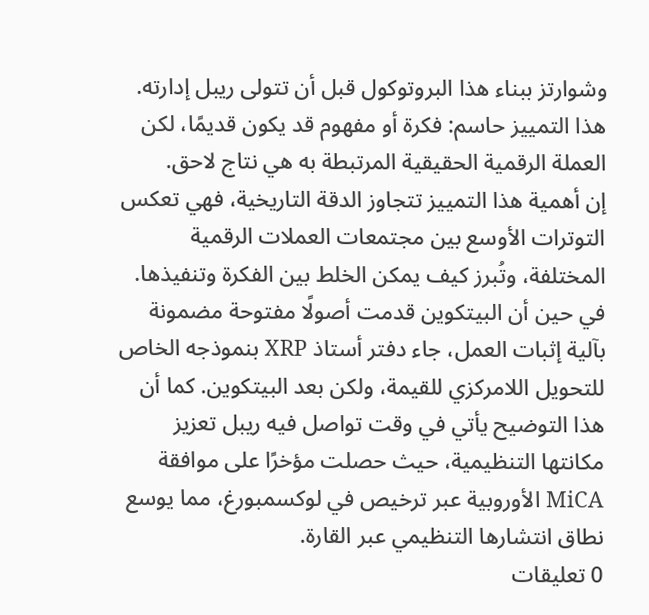وشوارتز ببناء هذا البروتوكول قبل أن تتولى ريبل إدارته. هذا التمييز حاسم: فكرة أو مفهوم قد يكون قديمًا، لكن العملة الرقمية الحقيقية المرتبطة به هي نتاج لاحق.
إن أهمية هذا التمييز تتجاوز الدقة التاريخية، فهي تعكس التوترات الأوسع بين مجتمعات العملات الرقمية المختلفة، وتُبرز كيف يمكن الخلط بين الفكرة وتنفيذها. في حين أن البيتكوين قدمت أصولًا مفتوحة مضمونة بآلية إثبات العمل، جاء دفتر أستاذ XRP بنموذجه الخاص للتحويل اللامركزي للقيمة، ولكن بعد البيتكوين. كما أن هذا التوضيح يأتي في وقت تواصل فيه ريبل تعزيز مكانتها التنظيمية، حيث حصلت مؤخرًا على موافقة MiCA الأوروبية عبر ترخيص في لوكسمبورغ، مما يوسع نطاق انتشارها التنظيمي عبر القارة.
0 تعليقات